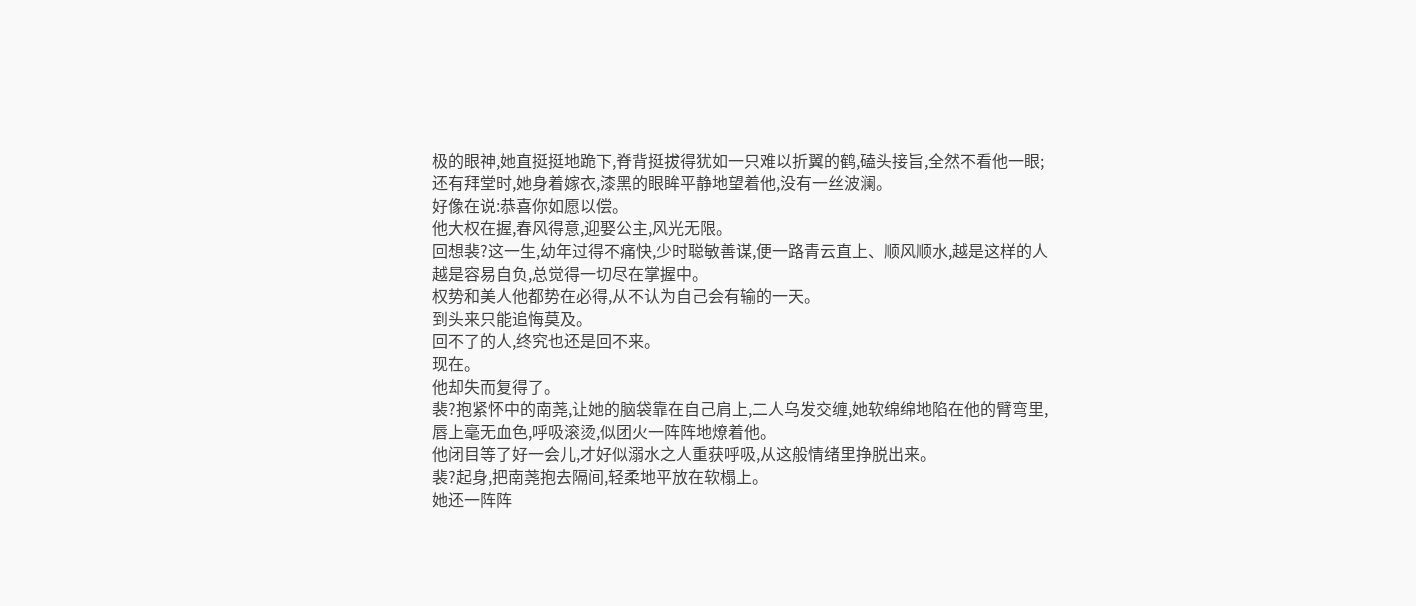极的眼神,她直挺挺地跪下,脊背挺拔得犹如一只难以折翼的鹤,磕头接旨,全然不看他一眼;还有拜堂时,她身着嫁衣,漆黑的眼眸平静地望着他,没有一丝波澜。
好像在说:恭喜你如愿以偿。
他大权在握,春风得意,迎娶公主,风光无限。
回想裴?这一生,幼年过得不痛快,少时聪敏善谋,便一路青云直上、顺风顺水,越是这样的人越是容易自负,总觉得一切尽在掌握中。
权势和美人他都势在必得,从不认为自己会有输的一天。
到头来只能追悔莫及。
回不了的人,终究也还是回不来。
现在。
他却失而复得了。
裴?抱紧怀中的南荛,让她的脑袋靠在自己肩上,二人乌发交缠,她软绵绵地陷在他的臂弯里,唇上毫无血色,呼吸滚烫,似团火一阵阵地燎着他。
他闭目等了好一会儿,才好似溺水之人重获呼吸,从这般情绪里挣脱出来。
裴?起身,把南荛抱去隔间,轻柔地平放在软榻上。
她还一阵阵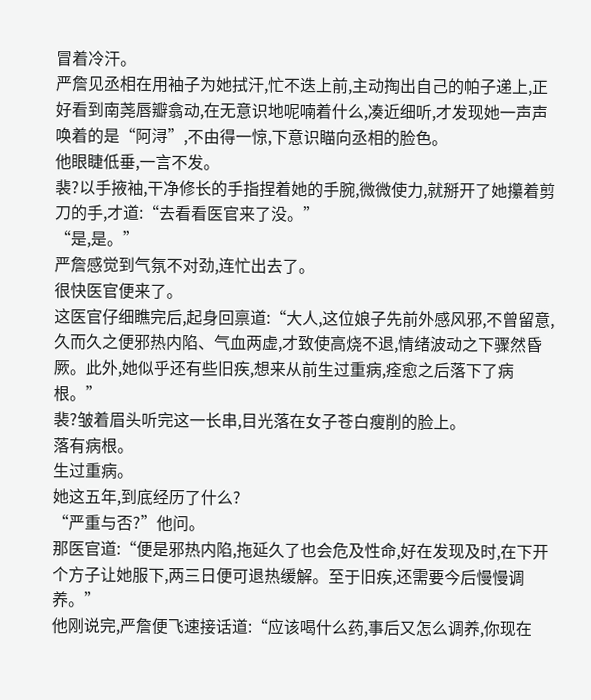冒着冷汗。
严詹见丞相在用袖子为她拭汗,忙不迭上前,主动掏出自己的帕子递上,正好看到南荛唇瓣翕动,在无意识地呢喃着什么,凑近细听,才发现她一声声唤着的是“阿浔”,不由得一惊,下意识瞄向丞相的脸色。
他眼睫低垂,一言不发。
裴?以手掖袖,干净修长的手指捏着她的手腕,微微使力,就掰开了她攥着剪刀的手,才道:“去看看医官来了没。”
“是,是。”
严詹感觉到气氛不对劲,连忙出去了。
很快医官便来了。
这医官仔细瞧完后,起身回禀道:“大人,这位娘子先前外感风邪,不曾留意,久而久之便邪热内陷、气血两虚,才致使高烧不退,情绪波动之下骤然昏厥。此外,她似乎还有些旧疾,想来从前生过重病,痊愈之后落下了病根。”
裴?皱着眉头听完这一长串,目光落在女子苍白瘦削的脸上。
落有病根。
生过重病。
她这五年,到底经历了什么?
“严重与否?”他问。
那医官道:“便是邪热内陷,拖延久了也会危及性命,好在发现及时,在下开个方子让她服下,两三日便可退热缓解。至于旧疾,还需要今后慢慢调养。”
他刚说完,严詹便飞速接话道:“应该喝什么药,事后又怎么调养,你现在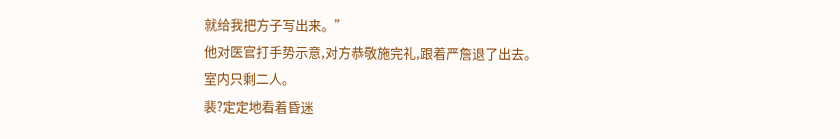就给我把方子写出来。”
他对医官打手势示意,对方恭敬施完礼,跟着严詹退了出去。
室内只剩二人。
裴?定定地看着昏迷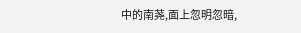中的南荛,面上忽明忽暗,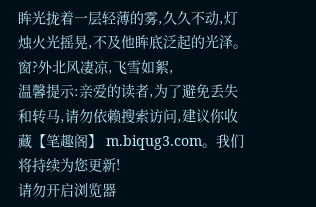眸光拢着一层轻薄的雾,久久不动,灯烛火光摇晃,不及他眸底泛起的光泽。
窗?外北风凄凉,飞雪如絮,
温馨提示:亲爱的读者,为了避免丢失和转马,请勿依赖搜索访问,建议你收藏【笔趣阁】 m.biqug3.com。我们将持续为您更新!
请勿开启浏览器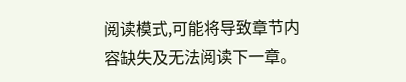阅读模式,可能将导致章节内容缺失及无法阅读下一章。